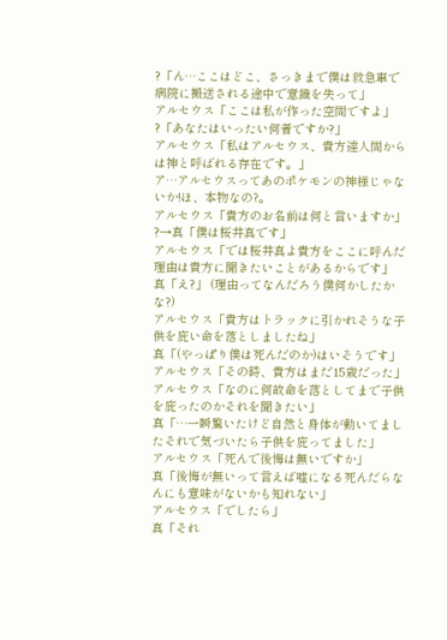?「ん…ここはどこ、さっきまで僕は救急車で病院に搬送される途中で意識を失って」
アルセウス「ここは私が作った空間ですよ」
?「あなたはいったい何者ですか?」
アルセウス「私はアルセウス、貴方達人間からは神と呼ばれる存在です。」
ア…アルセウスってあのポケモンの神様じゃないか!ほ、本物なの?。
アルセウス「貴方のお名前は何と言いますか」
?→真「僕は桜井真です」
アルセウス「では桜井真よ貴方をここに呼んだ理由は貴方に聞きたいことがあるからです」
真「え?」 (理由ってなんだろう僕何かしたかな?)
アルセウス「貴方はトラックに引かれそうな子供を庇い命を落としましたね」
真「(やっぱり僕は死んだのか)はいそうです」
アルセウス「その時、貴方はまだ15歳だった」
アルセウス「なのに何故命を落としてまで子供を庇ったのかそれを聞きたい」
真「…一瞬驚いたけど自然と身体が動いてましたそれで気づいたら子供を庇ってました」
アルセウス「死んで後悔は無いですか」
真「後悔が無いって言えば嘘になる死んだらなんにも意味がないかも知れない」
アルセウス「でしたら」
真「それ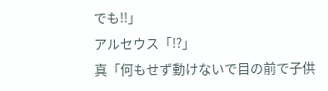でも!!」
アルセウス「!?」
真「何もせず動けないで目の前で子供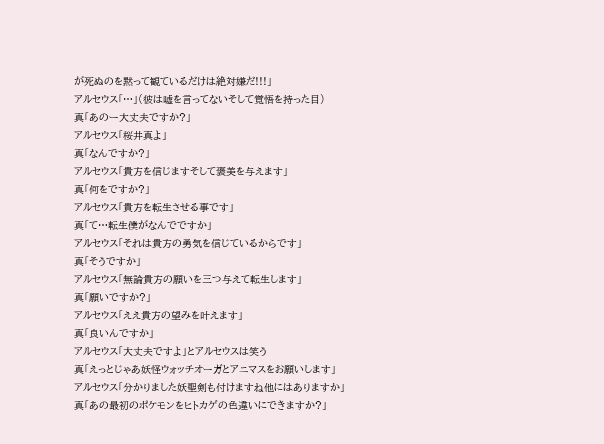が死ぬのを黙って観ているだけは絶対嫌だ!!!」
アルセウス「…」(彼は嘘を言ってないそして覚悟を持った目)
真「あのー大丈夫ですか?」
アルセウス「桜井真よ」
真「なんですか?」
アルセウス「貴方を信じますそして褒美を与えます」
真「何をですか?」
アルセウス「貴方を転生させる事です」
真「て…転生僕がなんでですか」
アルセウス「それは貴方の勇気を信じているからです」
真「そうですか」
アルセウス「無論貴方の願いを三つ与えて転生します」
真「願いですか?」
アルセウス「ええ貴方の望みを叶えます」
真「良いんですか」
アルセウス「大丈夫ですよ」とアルセウスは笑う
真「えっとじゃあ妖怪ウォッチオーガとアニマスをお願いします」
アルセウス「分かりました妖聖剣も付けますね他にはありますか」
真「あの最初のポケモンをヒトカゲの色違いにできますか?」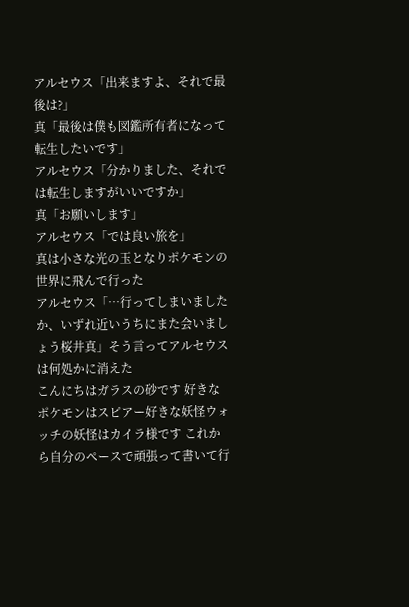アルセウス「出来ますよ、それで最後は?」
真「最後は僕も図鑑所有者になって転生したいです」
アルセウス「分かりました、それでは転生しますがいいですか」
真「お願いします」
アルセウス「では良い旅を」
真は小さな光の玉となりポケモンの世界に飛んで行った
アルセウス「…行ってしまいましたか、いずれ近いうちにまた会いましょう桜井真」そう言ってアルセウスは何処かに消えた
こんにちはガラスの砂です 好きなポケモンはスピアー好きな妖怪ウォッチの妖怪はカイラ様です これから自分のペースで頑張って書いて行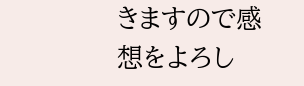きますので感想をよろし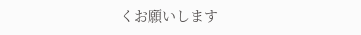くお願いします